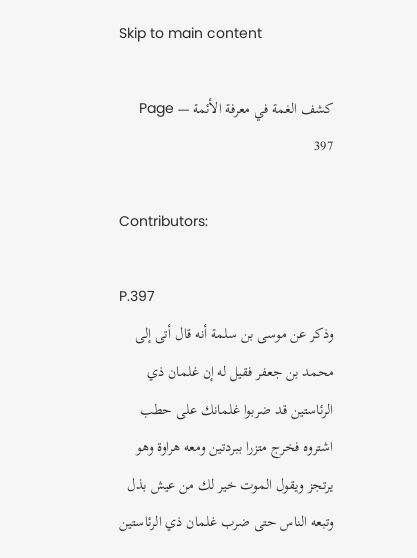Skip to main content

كشف الغمة في معرفة الأئمة — Page 397

Contributors:

P.397
وذكر عن موسى بن سلمة أنه قال أتى إلى محمد بن جعفر فقيل له إن غلمان ذي الرئاستين قد ضربوا غلمانك على حطب اشتروه فخرج متزرا ببردتين ومعه هراوة وهو يرتجز ويقول الموت خير لك من عيش بذل وتبعه الناس حتى ضرب غلمان ذي الرئاستين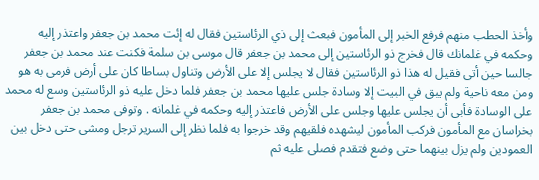وأخذ الحطب منهم فرفع الخبر إلى المأمون فبعث إلى ذي الرئاستين فقال له إئت محمد بن جعفر واعتذر إليه وحكمه في غلمانك قال فخرج ذو الرئاستين إلى محمد بن جعفر قال موسى بن سلمة فكنت عند محمد بن جعفر جالسا حين أتى فقيل له هذا ذو الرئاستين فقال لا يجلس إلا على الأرض وتناول بساطا كان على أرض فرمى به هو ومن معه ناحية ولم يبق في البيت إلا وسادة جلس عليها محمد بن جعفر فلما دخل عليه ذو الرئاستين وسع له محمد على الوسادة فأبى أن يجلس عليها وجلس على الأرض فاعتذر إليه وحكمه في غلمانه . وتوفى محمد بن جعفر بخراسان مع المأمون فركب المأمون ليشهده فلقيهم وقد خرجوا به فلما نظر إلى السرير ترجل ومشى حتى دخل بين العمودين ولم يزل بينهما حتى وضع فتقدم فصلى عليه ثم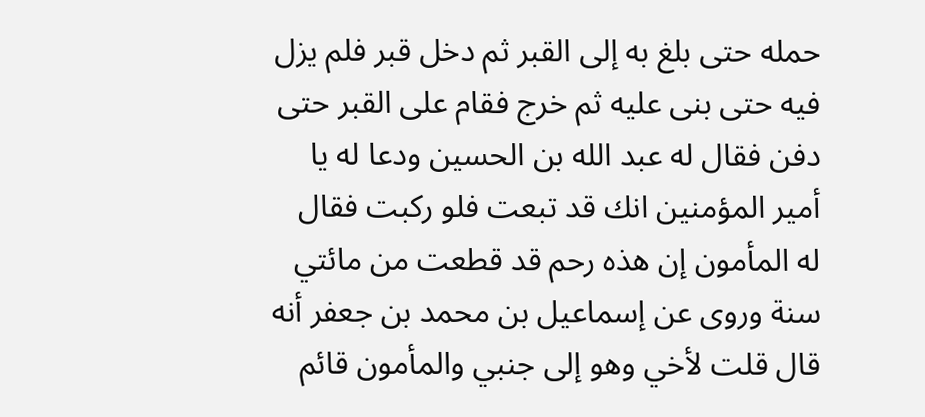حمله حتى بلغ به إلى القبر ثم دخل قبر فلم يزل فيه حتى بنى عليه ثم خرج فقام على القبر حتى دفن فقال له عبد الله بن الحسين ودعا له يا أمير المؤمنين انك قد تبعت فلو ركبت فقال له المأمون إن هذه رحم قد قطعت من مائتي سنة وروى عن إسماعيل بن محمد بن جعفر أنه قال قلت لأخي وهو إلى جنبي والمأمون قائم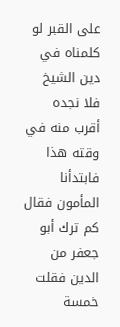على القبر لو كلمناه في دين الشيخ فلا نجده أقرب منه في وقته هذا فابتدأنا المأمون فقال كم ترك أبو جعفر من الدين فقلت خمسة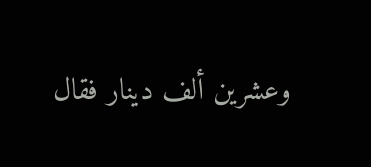وعشرين ألف دينار فقال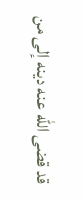قد قضى الله عنه دينه إلى من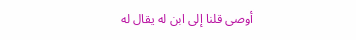أوصى قلنا إلى ابن له يقال له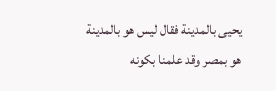يحيى بالمدينة فقال ليس هو بالمدينة هو بمصر وقد علمنا بكونه